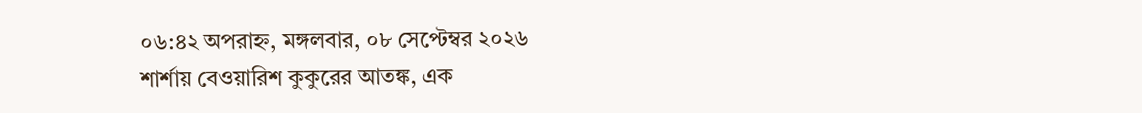০৬:৪২ অপরাহ্ন, মঙ্গলবার, ০৮ সেপ্টেম্বর ২০২৬
শার্শায় বেওয়ারিশ কুকুরের আতঙ্ক, এক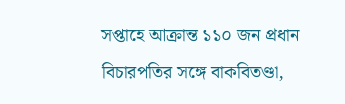সপ্তাহে আক্রান্ত ১১০ জন প্রধান বিচারপতির সঙ্গে বাকবিতণ্ডা,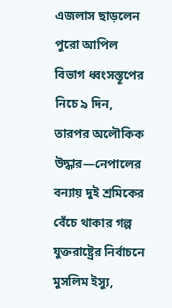এজলাস ছাড়লেন পুরো আপিল বিভাগ ধ্বংসস্তূপের নিচে ৯ দিন, তারপর অলৌকিক উদ্ধার—নেপালের বন্যায় দুই শ্রমিকের বেঁচে থাকার গল্প যুক্তরাষ্ট্রের নির্বাচনে মুসলিম ইস্যু,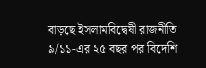বাড়ছে ইসলামবিদ্বেষী রাজনীতি ৯/১১-এর ২৫ বছর পর বিদেশি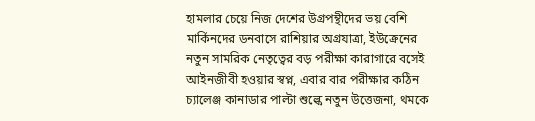হামলার চেয়ে নিজ দেশের উগ্রপন্থীদের ভয় বেশি মার্কিনদের ডনবাসে রাশিয়ার অগ্রযাত্রা, ইউক্রেনের নতুন সামরিক নেতৃত্বের বড় পরীক্ষা কারাগারে বসেই আইনজীবী হওয়ার স্বপ্ন, এবার বার পরীক্ষার কঠিন চ্যালেঞ্জ কানাডার পাল্টা শুল্কে নতুন উত্তেজনা, থমকে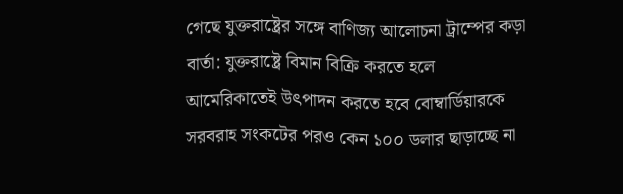গেছে যুক্তরাষ্ট্রের সঙ্গে বাণিজ্য আলোচনা ট্রাম্পের কড়া বার্তা: যুক্তরাষ্ট্রে বিমান বিক্রি করতে হলে আমেরিকাতেই উৎপাদন করতে হবে বোম্বার্ডিয়ারকে সরবরাহ সংকটের পরও কেন ১০০ ডলার ছাড়াচ্ছে না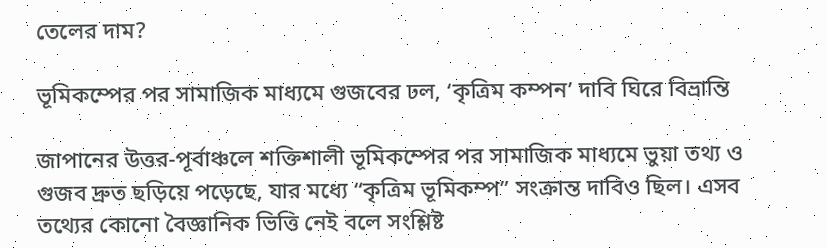তেলের দাম?

ভূমিকম্পের পর সামাজিক মাধ্যমে গুজবের ঢল, ‘কৃত্রিম কম্পন’ দাবি ঘিরে বিভ্রান্তি

জাপানের উত্তর-পূর্বাঞ্চলে শক্তিশালী ভূমিকম্পের পর সামাজিক মাধ্যমে ভুয়া তথ্য ও গুজব দ্রুত ছড়িয়ে পড়েছে, যার মধ্যে “কৃত্রিম ভূমিকম্প” সংক্রান্ত দাবিও ছিল। এসব তথ্যের কোনো বৈজ্ঞানিক ভিত্তি নেই বলে সংশ্লিষ্ট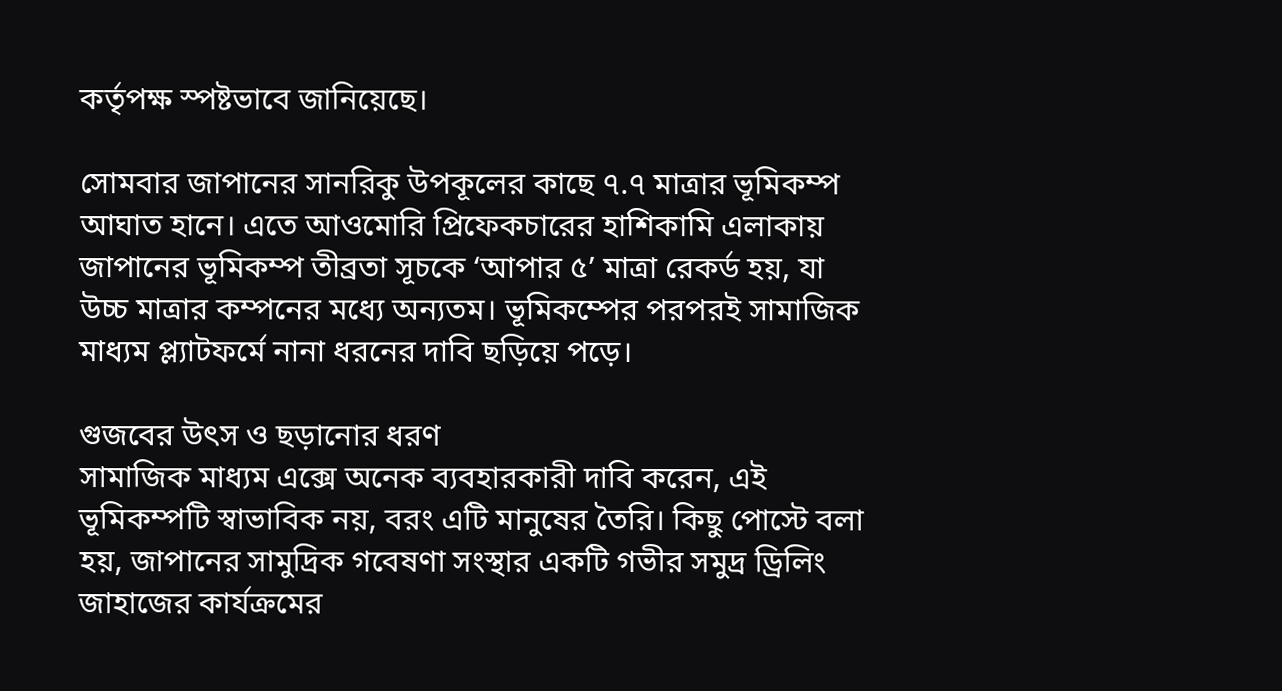কর্তৃপক্ষ স্পষ্টভাবে জানিয়েছে।

সোমবার জাপানের সানরিকু উপকূলের কাছে ৭.৭ মাত্রার ভূমিকম্প আঘাত হানে। এতে আওমোরি প্রিফেকচারের হাশিকামি এলাকায় জাপানের ভূমিকম্প তীব্রতা সূচকে ‘আপার ৫’ মাত্রা রেকর্ড হয়, যা উচ্চ মাত্রার কম্পনের মধ্যে অন্যতম। ভূমিকম্পের পরপরই সামাজিক মাধ্যম প্ল্যাটফর্মে নানা ধরনের দাবি ছড়িয়ে পড়ে।

গুজবের উৎস ও ছড়ানোর ধরণ
সামাজিক মাধ্যম এক্সে অনেক ব্যবহারকারী দাবি করেন, এই ভূমিকম্পটি স্বাভাবিক নয়, বরং এটি মানুষের তৈরি। কিছু পোস্টে বলা হয়, জাপানের সামুদ্রিক গবেষণা সংস্থার একটি গভীর সমুদ্র ড্রিলিং জাহাজের কার্যক্রমের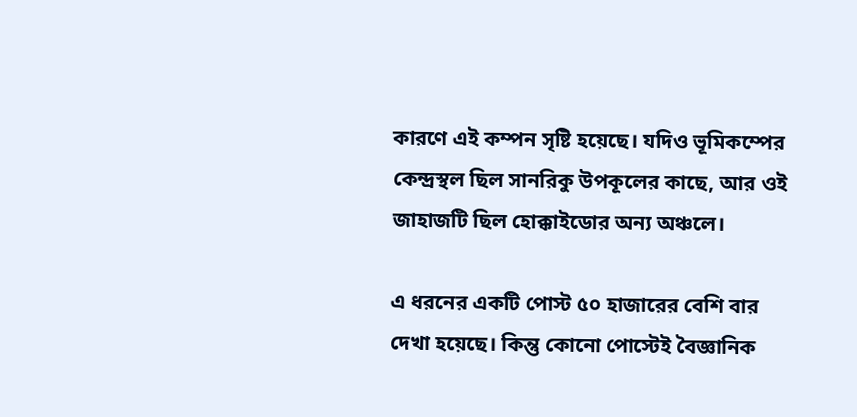কারণে এই কম্পন সৃষ্টি হয়েছে। যদিও ভূমিকম্পের কেন্দ্রস্থল ছিল সানরিকু উপকূলের কাছে, আর ওই জাহাজটি ছিল হোক্কাইডোর অন্য অঞ্চলে।

এ ধরনের একটি পোস্ট ৫০ হাজারের বেশি বার দেখা হয়েছে। কিন্তু কোনো পোস্টেই বৈজ্ঞানিক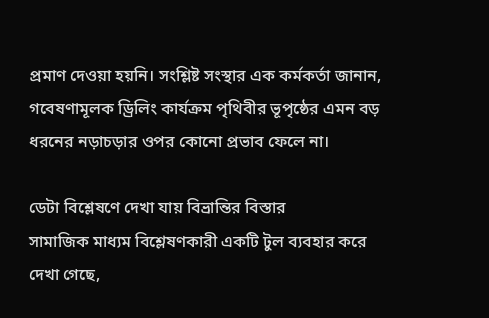প্রমাণ দেওয়া হয়নি। সংশ্লিষ্ট সংস্থার এক কর্মকর্তা জানান, গবেষণামূলক ড্রিলিং কার্যক্রম পৃথিবীর ভূপৃষ্ঠের এমন বড় ধরনের নড়াচড়ার ওপর কোনো প্রভাব ফেলে না।

ডেটা বিশ্লেষণে দেখা যায় বিভ্রান্তির বিস্তার
সামাজিক মাধ্যম বিশ্লেষণকারী একটি টুল ব্যবহার করে দেখা গেছে,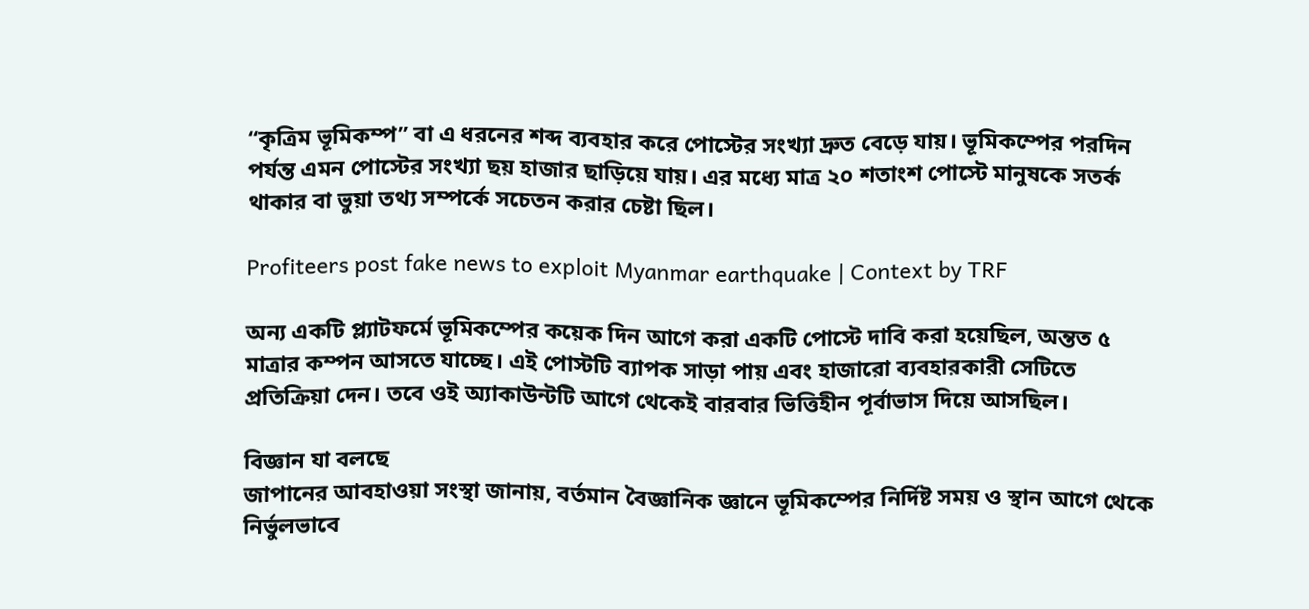“কৃত্রিম ভূমিকম্প” বা এ ধরনের শব্দ ব্যবহার করে পোস্টের সংখ্যা দ্রুত বেড়ে যায়। ভূমিকম্পের পরদিন পর্যন্ত এমন পোস্টের সংখ্যা ছয় হাজার ছাড়িয়ে যায়। এর মধ্যে মাত্র ২০ শতাংশ পোস্টে মানুষকে সতর্ক থাকার বা ভুয়া তথ্য সম্পর্কে সচেতন করার চেষ্টা ছিল।

Profiteers post fake news to exploit Myanmar earthquake | Context by TRF

অন্য একটি প্ল্যাটফর্মে ভূমিকম্পের কয়েক দিন আগে করা একটি পোস্টে দাবি করা হয়েছিল, অন্তত ৫ মাত্রার কম্পন আসতে যাচ্ছে। এই পোস্টটি ব্যাপক সাড়া পায় এবং হাজারো ব্যবহারকারী সেটিতে প্রতিক্রিয়া দেন। তবে ওই অ্যাকাউন্টটি আগে থেকেই বারবার ভিত্তিহীন পূর্বাভাস দিয়ে আসছিল।

বিজ্ঞান যা বলছে
জাপানের আবহাওয়া সংস্থা জানায়, বর্তমান বৈজ্ঞানিক জ্ঞানে ভূমিকম্পের নির্দিষ্ট সময় ও স্থান আগে থেকে নির্ভুলভাবে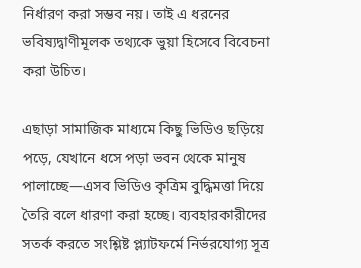নির্ধারণ করা সম্ভব নয়। তাই এ ধরনের ভবিষ্যদ্বাণীমূলক তথ্যকে ভুয়া হিসেবে বিবেচনা করা উচিত।

এছাড়া সামাজিক মাধ্যমে কিছু ভিডিও ছড়িয়ে পড়ে, যেখানে ধসে পড়া ভবন থেকে মানুষ পালাচ্ছে—এসব ভিডিও কৃত্রিম বুদ্ধিমত্তা দিয়ে তৈরি বলে ধারণা করা হচ্ছে। ব্যবহারকারীদের সতর্ক করতে সংশ্লিষ্ট প্ল্যাটফর্মে নির্ভরযোগ্য সূত্র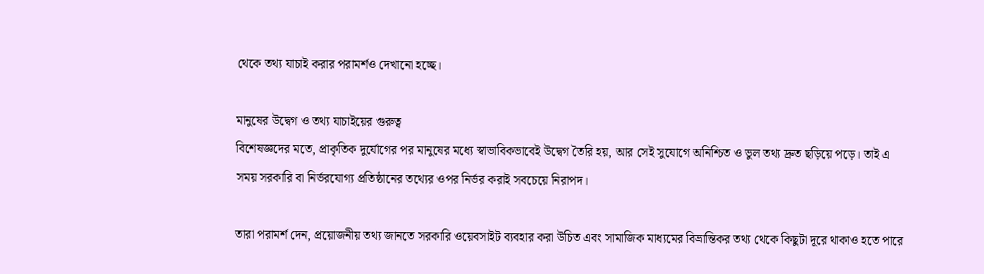থেকে তথ্য যাচাই করার পরামর্শও দেখানো হচ্ছে।

মানুষের উদ্বেগ ও তথ্য যাচাইয়ের গুরুত্ব
বিশেষজ্ঞদের মতে, প্রাকৃতিক দুর্যোগের পর মানুষের মধ্যে স্বাভাবিকভাবেই উদ্বেগ তৈরি হয়, আর সেই সুযোগে অনিশ্চিত ও ভুল তথ্য দ্রুত ছড়িয়ে পড়ে। তাই এ সময় সরকারি বা নির্ভরযোগ্য প্রতিষ্ঠানের তথ্যের ওপর নির্ভর করাই সবচেয়ে নিরাপদ।

তারা পরামর্শ দেন, প্রয়োজনীয় তথ্য জানতে সরকারি ওয়েবসাইট ব্যবহার করা উচিত এবং সামাজিক মাধ্যমের বিভ্রান্তিকর তথ্য থেকে কিছুটা দূরে থাকাও হতে পারে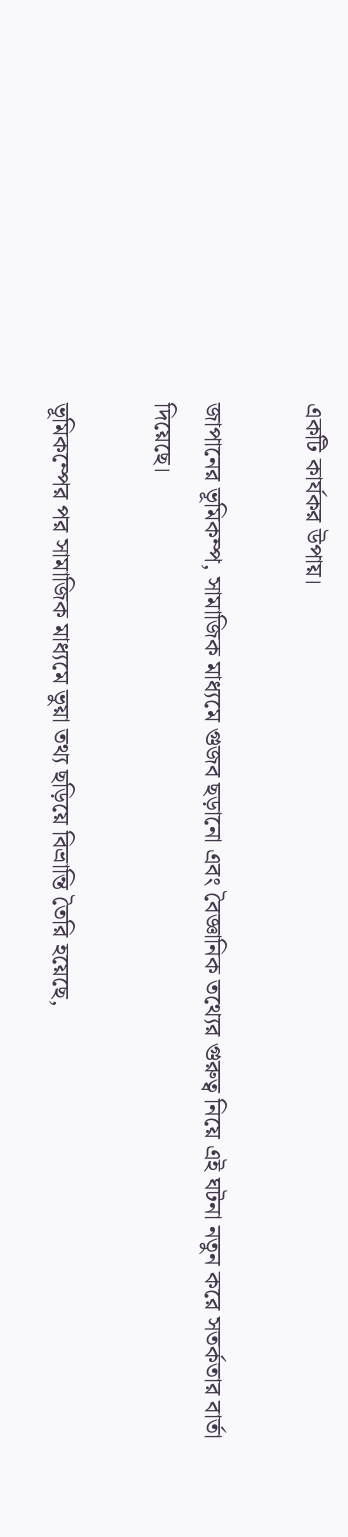একটি কার্যকর উপায়।

জাপানের ভূমিকম্প, সামাজিক মাধ্যমে গুজব ছড়ানো এবং বৈজ্ঞানিক তথ্যের গুরুত্ব নিয়ে এই ঘটনা নতুন করে সতর্কতার বার্তা দিয়েছে।

ভূমিকম্পের পর সামাজিক মাধ্যমে ভুয়া তথ্য ছড়িয়ে বিভ্রান্তি তৈরি হয়েছে,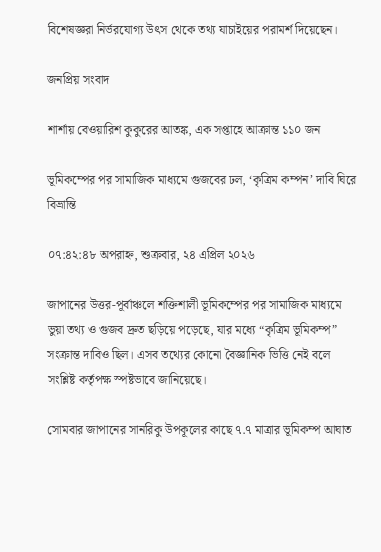বিশেষজ্ঞরা নির্ভরযোগ্য উৎস থেকে তথ্য যাচাইয়ের পরামর্শ দিয়েছেন।

জনপ্রিয় সংবাদ

শার্শায় বেওয়ারিশ কুকুরের আতঙ্ক, এক সপ্তাহে আক্রান্ত ১১০ জন

ভূমিকম্পের পর সামাজিক মাধ্যমে গুজবের ঢল, ‘কৃত্রিম কম্পন’ দাবি ঘিরে বিভ্রান্তি

০৭:৪২:৪৮ অপরাহ্ন, শুক্রবার, ২৪ এপ্রিল ২০২৬

জাপানের উত্তর-পূর্বাঞ্চলে শক্তিশালী ভূমিকম্পের পর সামাজিক মাধ্যমে ভুয়া তথ্য ও গুজব দ্রুত ছড়িয়ে পড়েছে, যার মধ্যে “কৃত্রিম ভূমিকম্প” সংক্রান্ত দাবিও ছিল। এসব তথ্যের কোনো বৈজ্ঞানিক ভিত্তি নেই বলে সংশ্লিষ্ট কর্তৃপক্ষ স্পষ্টভাবে জানিয়েছে।

সোমবার জাপানের সানরিকু উপকূলের কাছে ৭.৭ মাত্রার ভূমিকম্প আঘাত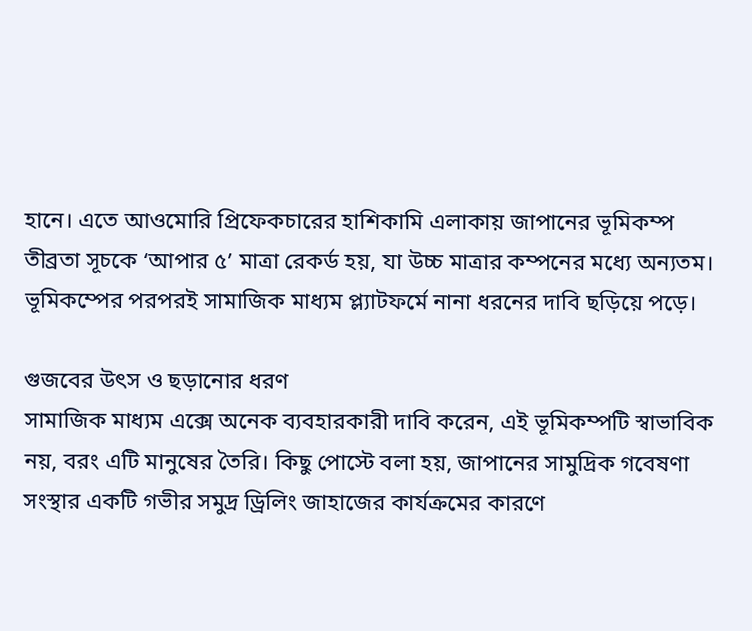হানে। এতে আওমোরি প্রিফেকচারের হাশিকামি এলাকায় জাপানের ভূমিকম্প তীব্রতা সূচকে ‘আপার ৫’ মাত্রা রেকর্ড হয়, যা উচ্চ মাত্রার কম্পনের মধ্যে অন্যতম। ভূমিকম্পের পরপরই সামাজিক মাধ্যম প্ল্যাটফর্মে নানা ধরনের দাবি ছড়িয়ে পড়ে।

গুজবের উৎস ও ছড়ানোর ধরণ
সামাজিক মাধ্যম এক্সে অনেক ব্যবহারকারী দাবি করেন, এই ভূমিকম্পটি স্বাভাবিক নয়, বরং এটি মানুষের তৈরি। কিছু পোস্টে বলা হয়, জাপানের সামুদ্রিক গবেষণা সংস্থার একটি গভীর সমুদ্র ড্রিলিং জাহাজের কার্যক্রমের কারণে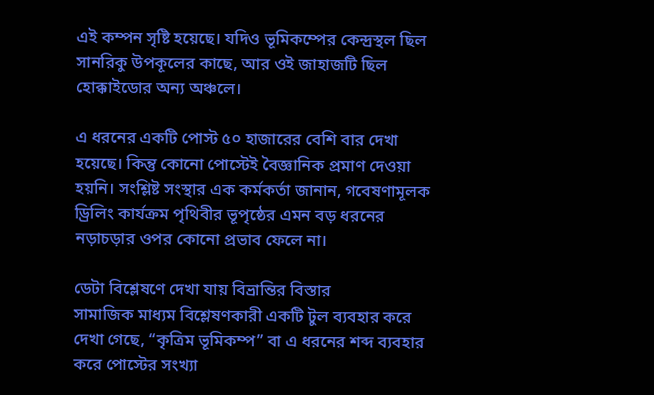এই কম্পন সৃষ্টি হয়েছে। যদিও ভূমিকম্পের কেন্দ্রস্থল ছিল সানরিকু উপকূলের কাছে, আর ওই জাহাজটি ছিল হোক্কাইডোর অন্য অঞ্চলে।

এ ধরনের একটি পোস্ট ৫০ হাজারের বেশি বার দেখা হয়েছে। কিন্তু কোনো পোস্টেই বৈজ্ঞানিক প্রমাণ দেওয়া হয়নি। সংশ্লিষ্ট সংস্থার এক কর্মকর্তা জানান, গবেষণামূলক ড্রিলিং কার্যক্রম পৃথিবীর ভূপৃষ্ঠের এমন বড় ধরনের নড়াচড়ার ওপর কোনো প্রভাব ফেলে না।

ডেটা বিশ্লেষণে দেখা যায় বিভ্রান্তির বিস্তার
সামাজিক মাধ্যম বিশ্লেষণকারী একটি টুল ব্যবহার করে দেখা গেছে, “কৃত্রিম ভূমিকম্প” বা এ ধরনের শব্দ ব্যবহার করে পোস্টের সংখ্যা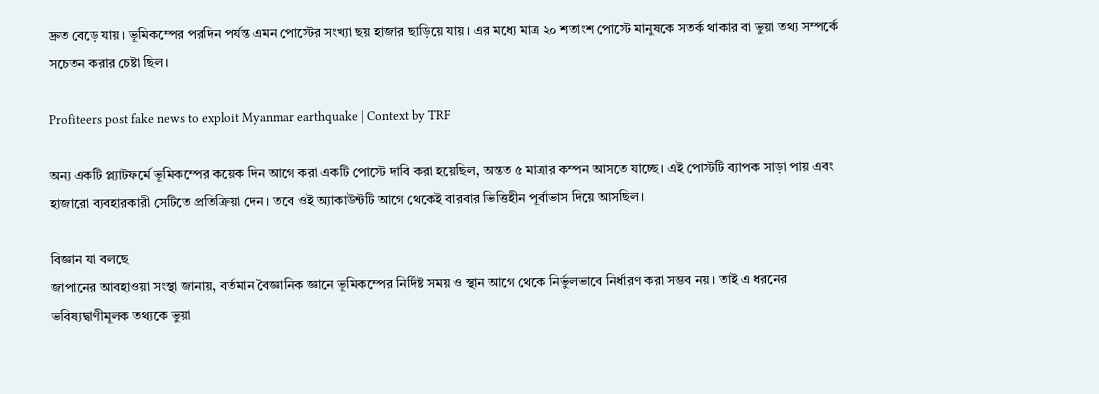দ্রুত বেড়ে যায়। ভূমিকম্পের পরদিন পর্যন্ত এমন পোস্টের সংখ্যা ছয় হাজার ছাড়িয়ে যায়। এর মধ্যে মাত্র ২০ শতাংশ পোস্টে মানুষকে সতর্ক থাকার বা ভুয়া তথ্য সম্পর্কে সচেতন করার চেষ্টা ছিল।

Profiteers post fake news to exploit Myanmar earthquake | Context by TRF

অন্য একটি প্ল্যাটফর্মে ভূমিকম্পের কয়েক দিন আগে করা একটি পোস্টে দাবি করা হয়েছিল, অন্তত ৫ মাত্রার কম্পন আসতে যাচ্ছে। এই পোস্টটি ব্যাপক সাড়া পায় এবং হাজারো ব্যবহারকারী সেটিতে প্রতিক্রিয়া দেন। তবে ওই অ্যাকাউন্টটি আগে থেকেই বারবার ভিত্তিহীন পূর্বাভাস দিয়ে আসছিল।

বিজ্ঞান যা বলছে
জাপানের আবহাওয়া সংস্থা জানায়, বর্তমান বৈজ্ঞানিক জ্ঞানে ভূমিকম্পের নির্দিষ্ট সময় ও স্থান আগে থেকে নির্ভুলভাবে নির্ধারণ করা সম্ভব নয়। তাই এ ধরনের ভবিষ্যদ্বাণীমূলক তথ্যকে ভুয়া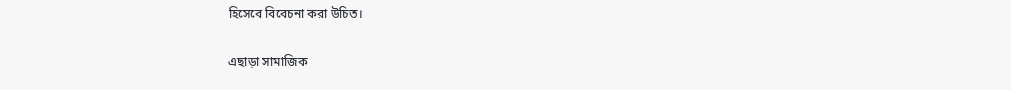হিসেবে বিবেচনা করা উচিত।

এছাড়া সামাজিক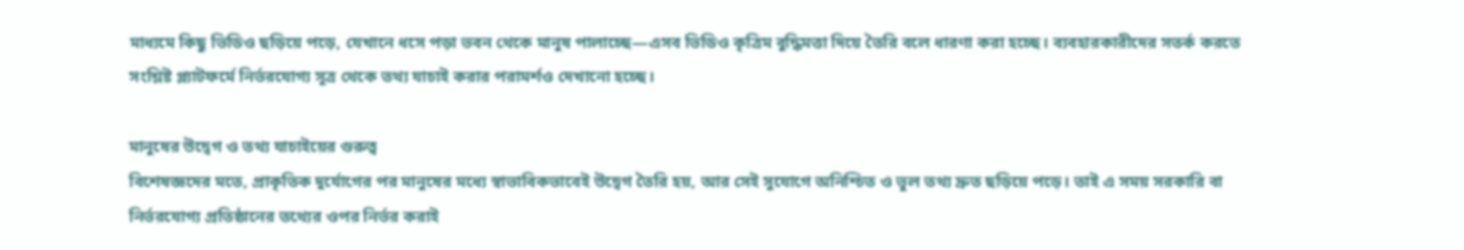মাধ্যমে কিছু ভিডিও ছড়িয়ে পড়ে, যেখানে ধসে পড়া ভবন থেকে মানুষ পালাচ্ছে—এসব ভিডিও কৃত্রিম বুদ্ধিমত্তা দিয়ে তৈরি বলে ধারণা করা হচ্ছে। ব্যবহারকারীদের সতর্ক করতে সংশ্লিষ্ট প্ল্যাটফর্মে নির্ভরযোগ্য সূত্র থেকে তথ্য যাচাই করার পরামর্শও দেখানো হচ্ছে।

মানুষের উদ্বেগ ও তথ্য যাচাইয়ের গুরুত্ব
বিশেষজ্ঞদের মতে, প্রাকৃতিক দুর্যোগের পর মানুষের মধ্যে স্বাভাবিকভাবেই উদ্বেগ তৈরি হয়, আর সেই সুযোগে অনিশ্চিত ও ভুল তথ্য দ্রুত ছড়িয়ে পড়ে। তাই এ সময় সরকারি বা নির্ভরযোগ্য প্রতিষ্ঠানের তথ্যের ওপর নির্ভর করাই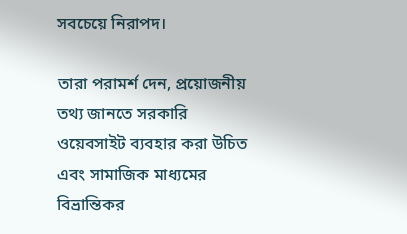সবচেয়ে নিরাপদ।

তারা পরামর্শ দেন, প্রয়োজনীয় তথ্য জানতে সরকারি ওয়েবসাইট ব্যবহার করা উচিত এবং সামাজিক মাধ্যমের বিভ্রান্তিকর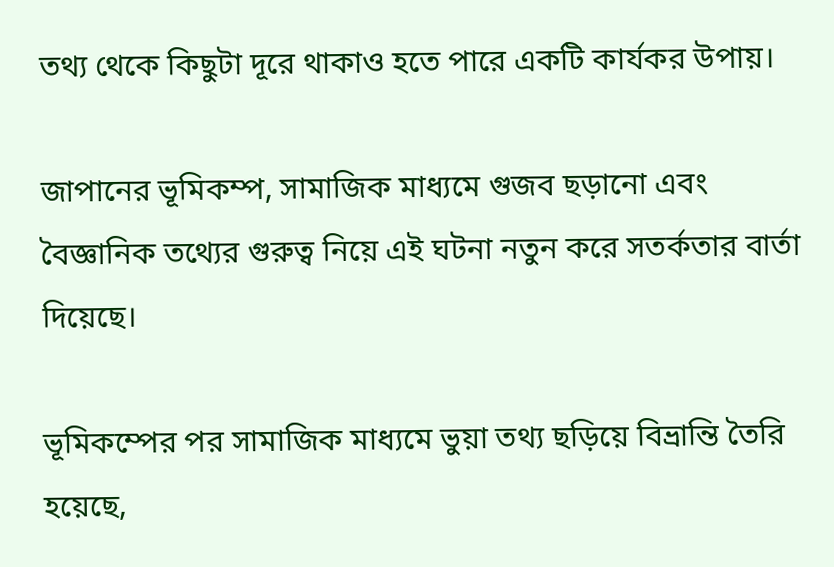তথ্য থেকে কিছুটা দূরে থাকাও হতে পারে একটি কার্যকর উপায়।

জাপানের ভূমিকম্প, সামাজিক মাধ্যমে গুজব ছড়ানো এবং বৈজ্ঞানিক তথ্যের গুরুত্ব নিয়ে এই ঘটনা নতুন করে সতর্কতার বার্তা দিয়েছে।

ভূমিকম্পের পর সামাজিক মাধ্যমে ভুয়া তথ্য ছড়িয়ে বিভ্রান্তি তৈরি হয়েছে,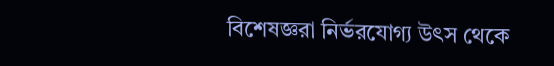বিশেষজ্ঞরা নির্ভরযোগ্য উৎস থেকে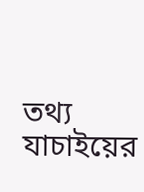তথ্য যাচাইয়ের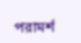পরামর্শ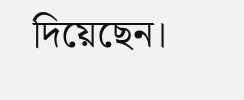দিয়েছেন।